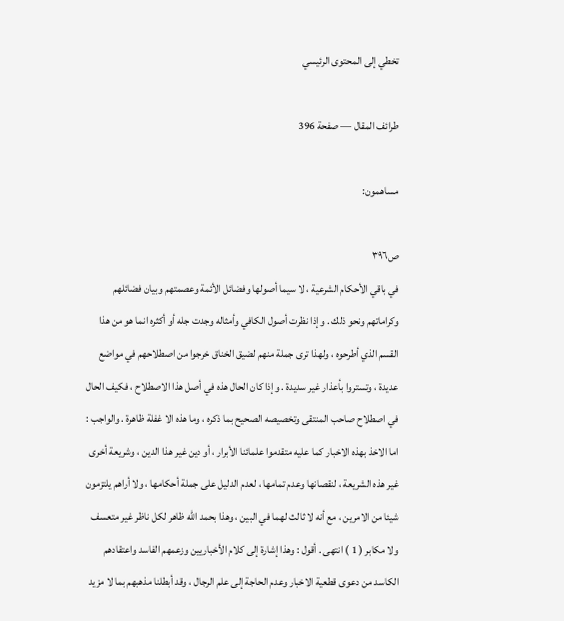تخطي إلى المحتوى الرئيسي

طرائف المقال — صفحة 396

مساهمون:

ص٣٩٦
في باقي الأحكام الشرعية ، لا سيما أصولها وفضائل الأئمة وعصمتهم وبيان فضائلهم وكراماتهم ونحو ذلك . وإذا نظرت أصول الكافي وأمثاله وجدت جله أو أكثره انما هو من هذا القسم الذي أطرحوه ، ولهذا ترى جملة منهم لضيق الخناق خرجوا من اصطلاحهم في مواضع عديدة ، وتستروا بأعذار غير سديدة . وإذا كان الحال هذه في أصل هذا الاصطلاح ، فكيف الحال في اصطلاح صاحب المنتقى وتخصيصه الصحيح بما ذكره ، وما هذه الا غفلة ظاهرة . والواجب : اما الاخذ بهذه الاخبار كما عليه متقدموا علمائنا الأبرار ، أو دين غير هذا الدين ، وشريعة أخرى غير هذه الشريعة ، لنقصانها وعدم تمامها ، لعدم الدليل على جملة أحكامها ، ولا أراهم يلتزمون شيئا من الامرين ، مع أنه لا ثالث لهما في البين ، وهذا بحمد الله ظاهر لكل ناظر غير متعسف ولا مكابر ( 1 ) انتهى . أقول : وهذا إشارة إلى كلام الأخباريين وزعمهم الفاسد واعتقادهم الكاسد من دعوى قطعية الاخبار وعدم الحاجة إلى علم الرجال ، وقد أبطلنا مذهبهم بما لا مزيد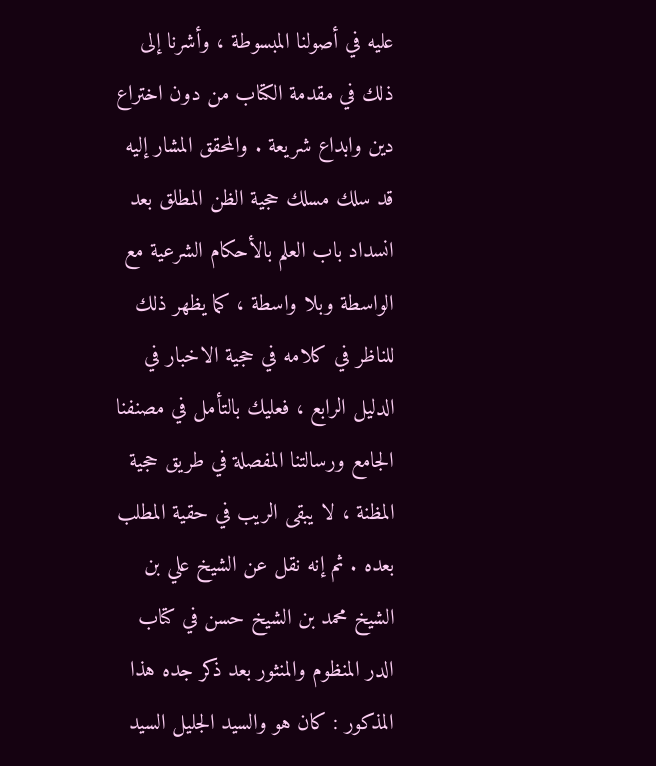عليه في أصولنا المبسوطة ، وأشرنا إلى ذلك في مقدمة الكتاب من دون اختراع دين وابداع شريعة . والمحقق المشار إليه قد سلك مسلك حجية الظن المطلق بعد انسداد باب العلم بالأحكام الشرعية مع الواسطة وبلا واسطة ، كما يظهر ذلك للناظر في كلامه في حجية الاخبار في الدليل الرابع ، فعليك بالتأمل في مصنفنا الجامع ورسالتنا المفصلة في طريق حجية المظنة ، لا يبقى الريب في حقية المطلب بعده . ثم إنه نقل عن الشيخ علي بن الشيخ محمد بن الشيخ حسن في كتاب الدر المنظوم والمنثور بعد ذكر جده هذا المذكور : كان هو والسيد الجليل السيد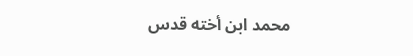محمد ابن أخته قدس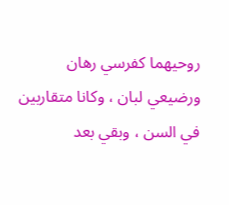روحيهما كفرسي رهان ورضيعي لبان ، وكانا متقاربين في السن ، وبقي بعد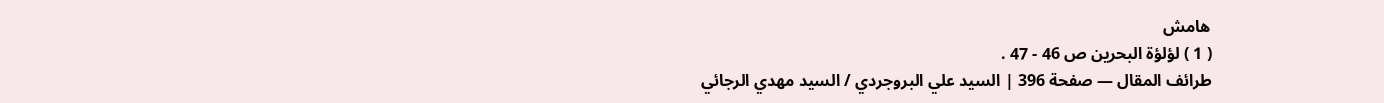هامش
( 1 ) لؤلؤة البحرين ص 46 - 47 .
طرائف المقال — صفحة 396 | السيد علي البروجردي / السيد مهدي الرجائي